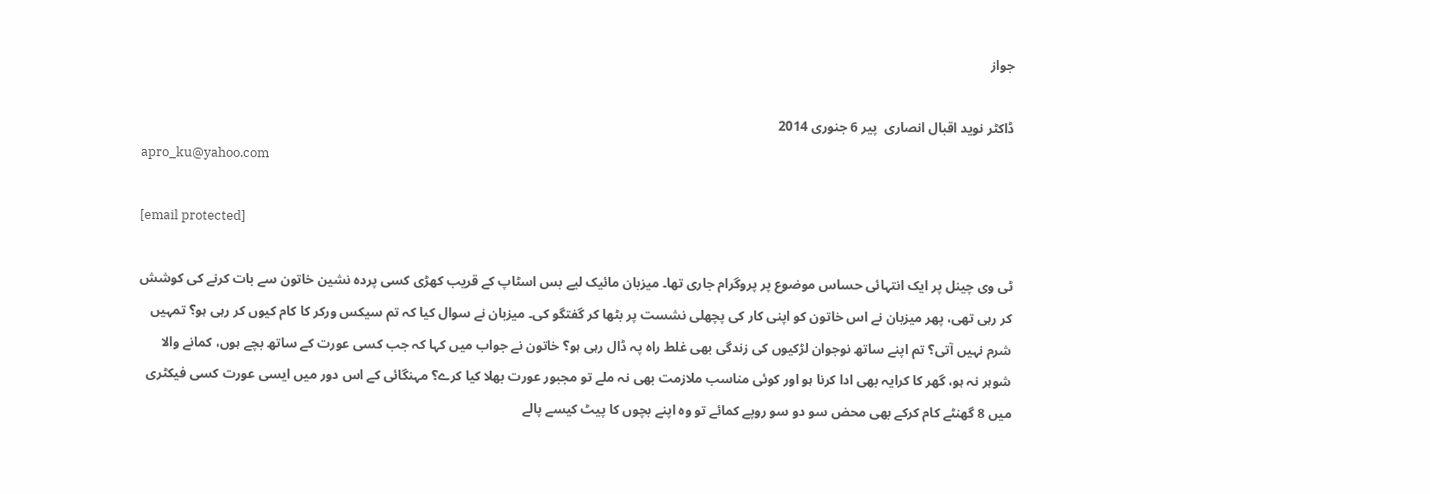جواز

ڈاکٹر نوید اقبال انصاری  پير 6 جنوری 2014
apro_ku@yahoo.com

[email protected]

ٹی وی چینل پر ایک انتہائی حساس موضوع پر پروگرام جاری تھا۔ میزبان مائیک لیے بس اسٹاپ کے قریب کھڑی کسی پردہ نشین خاتون سے بات کرنے کی کوشش کر رہی تھی، پھر میزبان نے اس خاتون کو اپنی کار کی پچھلی نشست پر بٹھا کر گفتگو کی۔ میزبان نے سوال کیا کہ تم سیکس ورکر کا کام کیوں کر رہی ہو؟ تمہیں شرم نہیں آتی؟ تم اپنے ساتھ نوجوان لڑکیوں کی زندگی بھی غلط راہ پہ ڈال رہی ہو؟ خاتون نے جواب میں کہا کہ جب کسی عورت کے ساتھ بچے ہوں، کمانے والا شوہر نہ ہو، گھر کا کرایہ بھی ادا کرنا ہو اور کوئی مناسب ملازمت بھی نہ ملے تو مجبور عورت بھلا کیا کرے؟ مہنگائی کے اس دور میں ایسی عورت کسی فیکٹری میں 8 گھنٹے کام کرکے بھی محض سو دو سو روپے کمائے تو وہ اپنے بچوں کا پیٹ کیسے پالے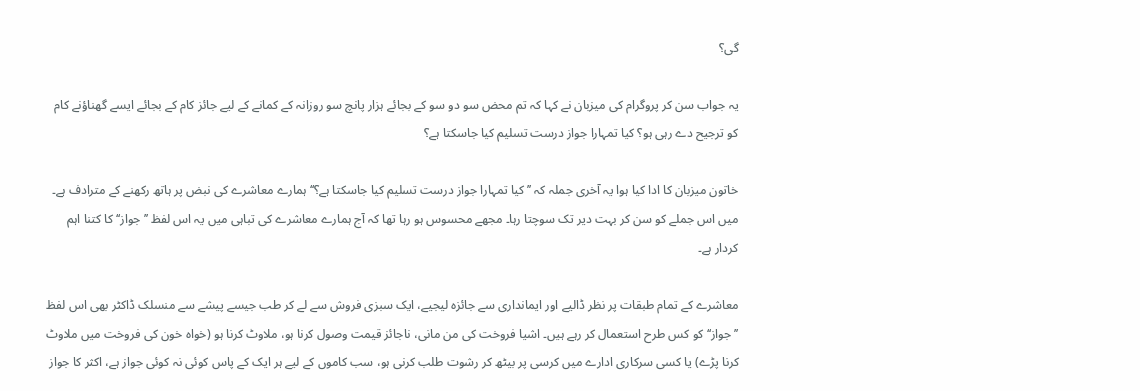گی؟

یہ جواب سن کر پروگرام کی میزبان نے کہا کہ تم محض سو دو سو کے بجائے ہزار پانچ سو روزانہ کے کمانے کے لیے جائز کام کے بجائے ایسے گھناؤنے کام کو ترجیح دے رہی ہو؟ کیا تمہارا جواز درست تسلیم کیا جاسکتا ہے؟

خاتون میزبان کا ادا کیا ہوا یہ آخری جملہ کہ ’’کیا تمہارا جواز درست تسلیم کیا جاسکتا ہے؟‘‘ ہمارے معاشرے کی نبض پر ہاتھ رکھنے کے مترادف ہے۔ میں اس جملے کو سن کر بہت دیر تک سوچتا رہا۔ مجھے محسوس ہو رہا تھا کہ آج ہمارے معاشرے کی تباہی میں یہ اس لفظ ’’جواز‘‘ کا کتنا اہم کردار ہے۔

معاشرے کے تمام طبقات پر نظر ڈالیے اور ایمانداری سے جائزہ لیجیے، ایک سبزی فروش سے لے کر طب جیسے پیشے سے منسلک ڈاکٹر بھی اس لفظ ’’جواز‘‘ کو کس طرح استعمال کر رہے ہیں۔ اشیا فروخت کی من مانی، ناجائز قیمت وصول کرنا ہو، ملاوٹ کرنا ہو (خواہ خون کی فروخت میں ملاوٹ کرنا پڑے) یا کسی سرکاری ادارے میں کرسی پر بیٹھ کر رشوت طلب کرنی ہو، سب کاموں کے لیے ہر ایک کے پاس کوئی نہ کوئی جواز ہے، اکثر کا جواز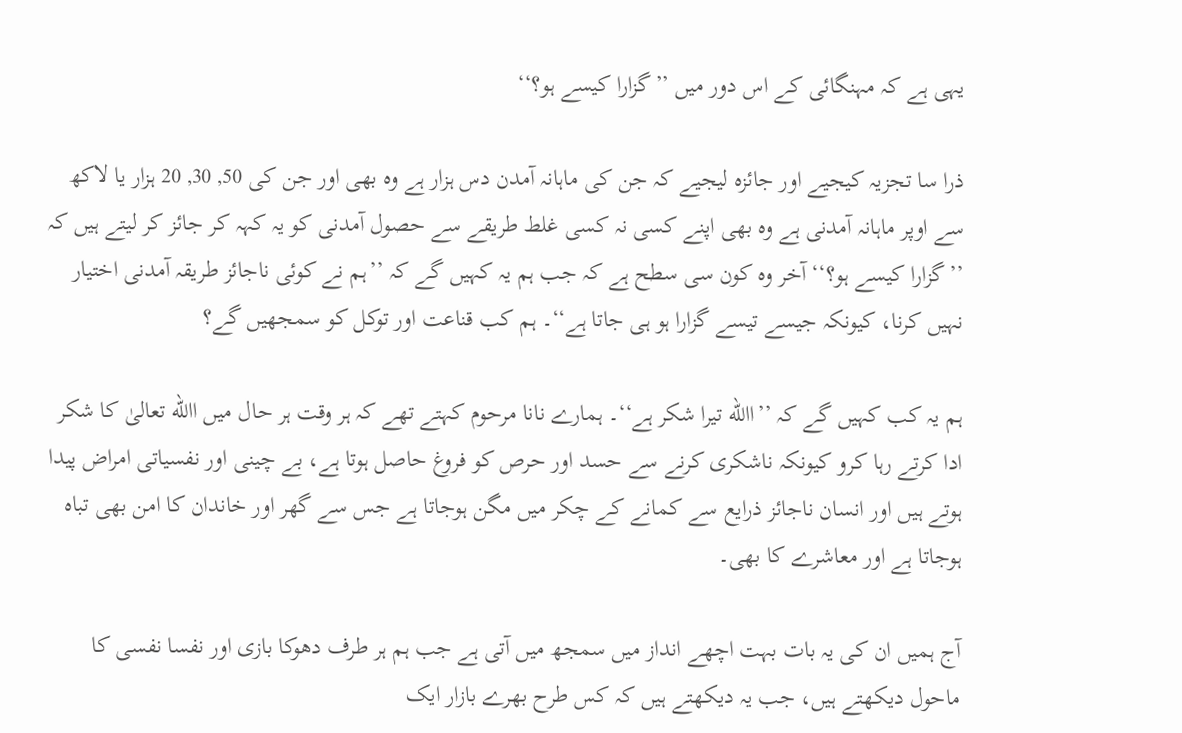یہی ہے کہ مہنگائی کے اس دور میں ’’گزارا کیسے ہو؟‘‘

ذرا سا تجزیہ کیجیے اور جائزہ لیجیے کہ جن کی ماہانہ آمدن دس ہزار ہے وہ بھی اور جن کی 50, 30, 20 ہزار یا لاکھ سے اوپر ماہانہ آمدنی ہے وہ بھی اپنے کسی نہ کسی غلط طریقے سے حصول آمدنی کو یہ کہہ کر جائز کر لیتے ہیں کہ ’’گزارا کیسے ہو؟‘‘ آخر وہ کون سی سطح ہے کہ جب ہم یہ کہیں گے کہ ’’ہم نے کوئی ناجائز طریقہ آمدنی اختیار نہیں کرنا، کیونکہ جیسے تیسے گزارا ہو ہی جاتا ہے‘‘۔ ہم کب قناعت اور توکل کو سمجھیں گے؟

ہم یہ کب کہیں گے کہ ’’االله تیرا شکر ہے‘‘۔ ہمارے نانا مرحوم کہتے تھے کہ ہر وقت ہر حال میں االله تعالیٰ کا شکر ادا کرتے رہا کرو کیونکہ ناشکری کرنے سے حسد اور حرص کو فروغ حاصل ہوتا ہے، بے چینی اور نفسیاتی امراض پیدا ہوتے ہیں اور انسان ناجائز ذرایع سے کمانے کے چکر میں مگن ہوجاتا ہے جس سے گھر اور خاندان کا امن بھی تباہ ہوجاتا ہے اور معاشرے کا بھی۔

آج ہمیں ان کی یہ بات بہت اچھے انداز میں سمجھ میں آتی ہے جب ہم ہر طرف دھوکا بازی اور نفسا نفسی کا ماحول دیکھتے ہیں، جب یہ دیکھتے ہیں کہ کس طرح بھرے بازار ایک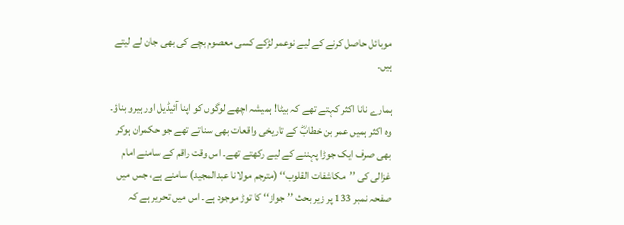موبائل حاصل کرنے کے لیے نوعمر لڑکے کسی معصوم بچے کی بھی جان لے لیتے ہیں۔

ہمارے نانا اکثر کہتے تھے کہ بیٹا! ہمیشہ اچھے لوگوں کو اپنا آئیڈیل اور ہیرو بناؤ۔ وہ اکثر ہمیں عمر بن خطابؓ کے تاریخی واقعات بھی سناتے تھے جو حکمران ہوکر بھی صرف ایک جوڑا پہننے کے لیے رکھتے تھے۔ اس وقت راقم کے سامنے امام غزالی کی ’’مکاشفات القلوب‘‘ (مترجم مولانا عبدالمجید) سامنے ہے، جس میں صفحہ نمبر 133 پر زیر بحث ’’جواز‘‘ کا توڑ موجود ہے۔ اس میں تحریر ہے کہ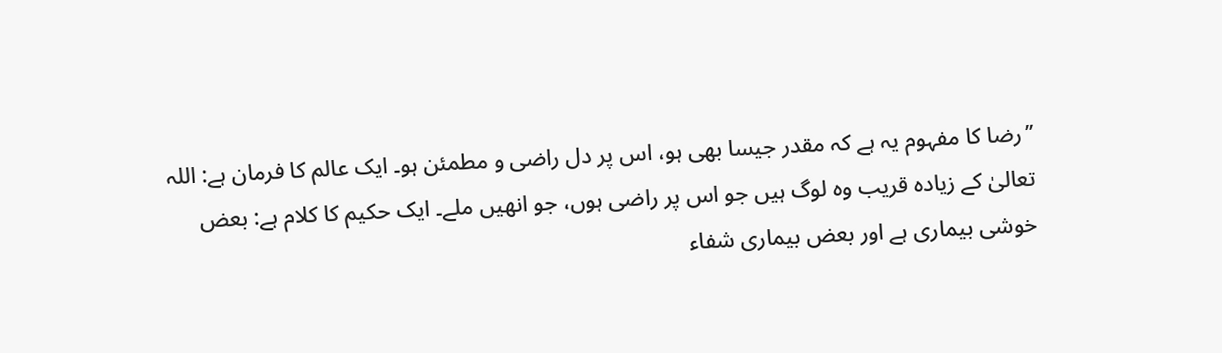’’رضا کا مفہوم یہ ہے کہ مقدر جیسا بھی ہو، اس پر دل راضی و مطمئن ہو۔ ایک عالم کا فرمان ہے: اللہ تعالیٰ کے زیادہ قریب وہ لوگ ہیں جو اس پر راضی ہوں، جو انھیں ملے۔ ایک حکیم کا کلام ہے: بعض خوشی بیماری ہے اور بعض بیماری شفاء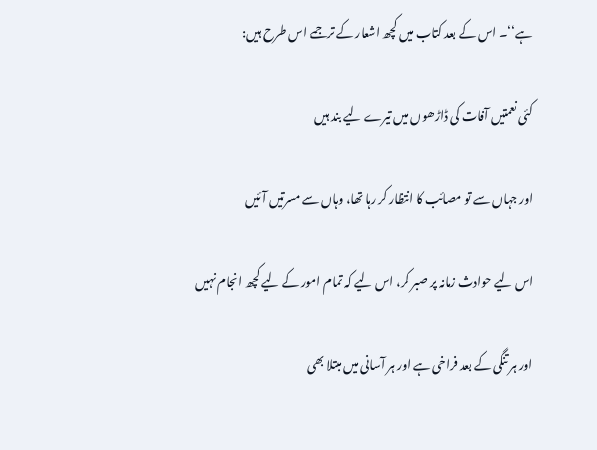ہے‘‘۔ اس کے بعد کتاب میں کچھ اشعار کے ترجمے اس طرح ہیں:

کئی نعمتیں آفات کی ڈاڑھوں میں تیرے لیے بند ہیں

اور جہاں سے تو مصائب کا انتظار کر رہا تھا، وہاں سے مسرتیں آئیں

اس لیے حوادث زمانہ پر صبر کر، اس لیے کہ تمام امور کے لیے کچھ انجام نہیں

اور ہر تنگی کے بعد فراخی ہے اور ہر آسانی میں مبتلا بھی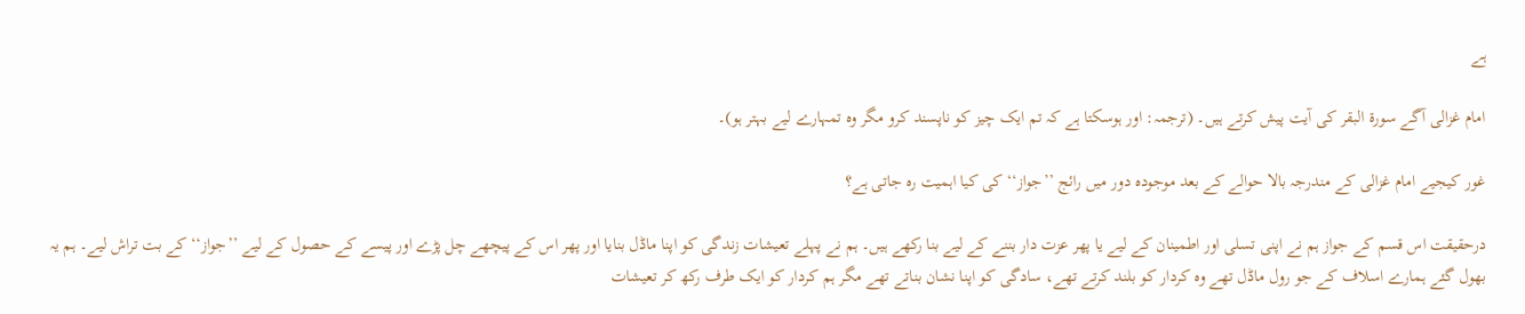ہے

امام غزالی آگے سورۃ البقر کی آیت پیش کرتے ہیں۔ (ترجمہ: اور ہوسکتا ہے کہ تم ایک چیز کو ناپسند کرو مگر وہ تمہارے لیے بہتر ہو)۔

غور کیجیے امام غزالی کے مندرجہ بالا حوالے کے بعد موجودہ دور میں رائج ’’جواز‘‘ کی کیا اہمیت رہ جاتی ہے؟

درحقیقت اس قسم کے جواز ہم نے اپنی تسلی اور اطمینان کے لیے یا پھر عزت دار بننے کے لیے بنا رکھے ہیں۔ ہم نے پہلے تعیشات زندگی کو اپنا ماڈل بنایا اور پھر اس کے پیچھے چل پڑے اور پیسے کے حصول کے لیے ’’جواز‘‘ کے بت تراش لیے۔ ہم یہ بھول گئے ہمارے اسلاف کے جو رول ماڈل تھے وہ کردار کو بلند کرتے تھے، سادگی کو اپنا نشان بناتے تھے مگر ہم کردار کو ایک طرف رکھ کر تعیشات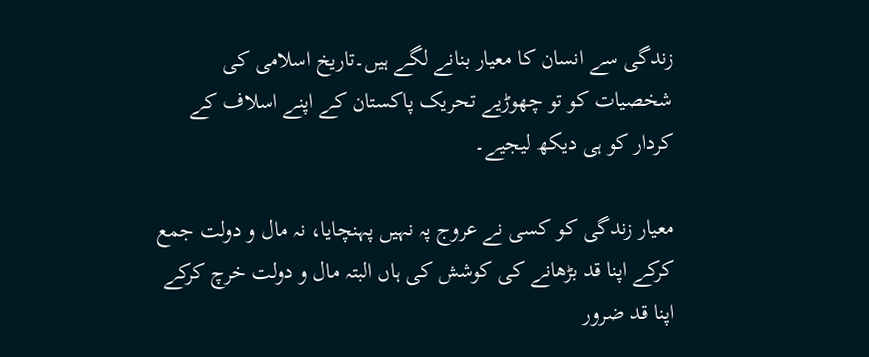زندگی سے انسان کا معیار بنانے لگے ہیں۔تاریخ اسلامی کی شخصیات کو تو چھوڑیے تحریک پاکستان کے اپنے اسلاف کے کردار کو ہی دیکھ لیجیے۔

معیار زندگی کو کسی نے عروج پہ نہیں پہنچایا، نہ مال و دولت جمع کرکے اپنا قد بڑھانے کی کوشش کی ہاں البتہ مال و دولت خرچ کرکے اپنا قد ضرور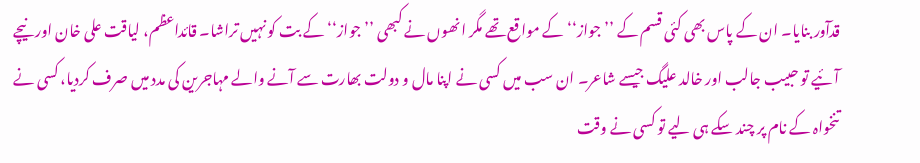قدآور بنایا۔ ان کے پاس بھی کئی قسم کے ’’جواز‘‘ کے مواقع تھے مگر انھوں نے کبھی ’’جواز‘‘ کے بت کو نہیں تراشا۔ قائداعظم، لیاقت علی خان اور نیچے آئیے تو حبیب جالب اور خالد علیگ جیسے شاعر۔ ان سب میں کسی نے اپنا مال و دولت بھارت سے آنے والے مہاجرین کی مدد میں صرف کردیا، کسی نے تنخواہ کے نام پر چند سکے ہی لیے تو کسی نے وقت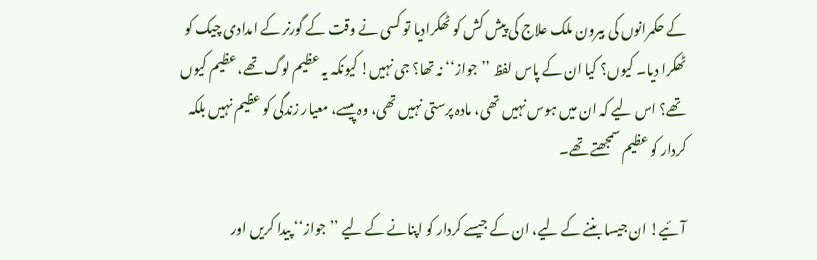کے حکمرانوں کی بیرون ملک علاج کی پیش کش کو ٹھکرادیا تو کسی نے وقت کے گورنر کے امدادی چیک کو ٹھکرا دیا۔ کیوں؟ کیا ان کے پاس لفظ ’’جواز‘‘ نہ تھا؟ جی نہیں! کیونکہ یہ عظیم لوگ تھے، عظیم کیوں تھے؟ اس لیے کہ ان میں ہوس نہیں تھی، مادہ پرستی نہیں تھی، وہ پیسے، معیار زندگی کو عظیم نہیں بلکہ کردار کو عظیم سمجھتے تھے۔

آئیے! ان جیسا بننے کے لیے، ان کے جیسے کردار کو اپنانے کے لیے ’’جواز‘‘ پیدا کریں اور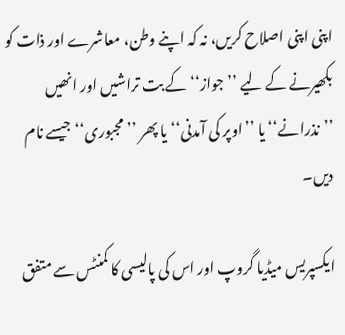اپنی اپنی اصلاح کریں، نہ کہ اپنے وطن، معاشرے اور ذات کو بکھیرنے کے لیے ’’جواز‘‘ کے بت تراشیں اور انھیں ’’نذرانے‘‘ یا ’’اوپر کی آمدنی‘‘ یا پھر ’’مجبوری‘‘ جیسے نام دیں۔

ایکسپریس میڈیا گروپ اور اس کی پالیسی کا کمنٹس سے متفق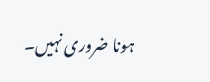ہونا ضروری نہیں۔